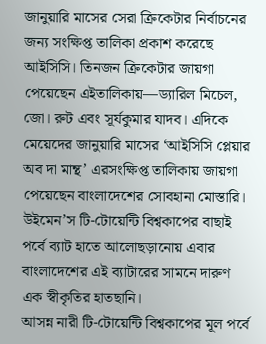জানুয়ারি মাসের সেরা ক্রিকেটার নির্বাচনের জন্য সংক্ষিপ্ত তালিকা প্রকাশ করেছে আইসিসি। তিনজন ক্রিকেটার জায়গা পেয়েছেন এইতালিকায়—ড্যারিল মিচেল, জো। রুট এবং সূর্যকুমার যাদব। এদিকে মেয়েদের জানুয়ারি মাসের ‘আইসিসি প্লেয়ার অব দা মান্থ’ এরসংক্ষিপ্ত তালিকায় জায়গা পেয়েছেন বাংলাদেশের সোবহানা মোস্তারি। উইমেন’স টি-টোয়েন্টি বিশ্বকাপের বাছাই পর্বে ব্যাট হাতে আলোছড়ানোয় এবার বাংলাদেশের এই ব্যাটারের সামনে দারুণ এক স্বীকৃতির হাতছানি।
আসন্ন নারী টি-টোয়েন্টি বিশ্বকাপের মূল পর্বে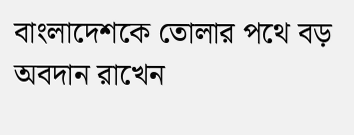বাংলাদেশকে তোলার পথে বড় অবদান রাখেন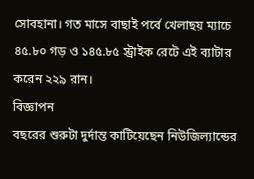সোবহানা। গত মাসে বাছাই পর্বে খেলাছয় ম্যাচে ৪৫.৮০ গড় ও ১৪৫.৮৫ স্ট্রাইক রেটে এই ব্যাটার করেন ২২৯ রান।
বিজ্ঞাপন
বছরের শুরুটা দুর্দান্ত কাটিয়েছেন নিউজিল্যান্ডের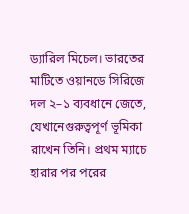ড্যারিল মিচেল। ভারতের মাটিতে ওয়ানডে সিরিজে দল ২–১ ব্যবধানে জেতে, যেখানেগুরুত্বপূর্ণ ভূমিকা রাখেন তিনি। প্রথম ম্যাচে হারার পর পরের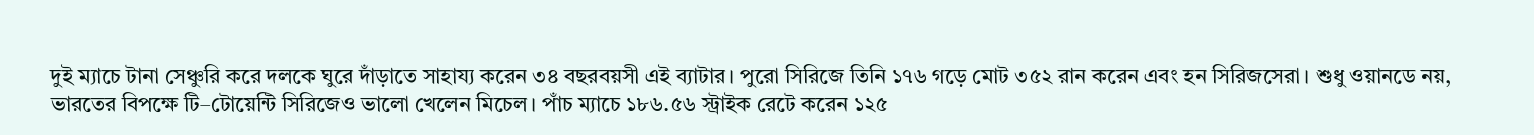দুই ম্যাচে টানা সেঞ্চুরি করে দলকে ঘুরে দাঁড়াতে সাহায্য করেন ৩৪ বছরবয়সী এই ব্যাটার। পুরো সিরিজে তিনি ১৭৬ গড়ে মোট ৩৫২ রান করেন এবং হন সিরিজসেরা। শুধু ওয়ানডে নয়, ভারতের বিপক্ষে টি–টোয়েন্টি সিরিজেও ভালো খেলেন মিচেল। পাঁচ ম্যাচে ১৮৬.৫৬ স্ট্রাইক রেটে করেন ১২৫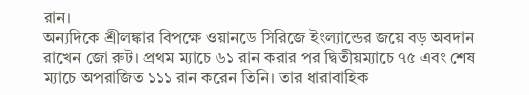রান।
অন্যদিকে শ্রীলঙ্কার বিপক্ষে ওয়ানডে সিরিজে ইংল্যান্ডের জয়ে বড় অবদান রাখেন জো রুট। প্রথম ম্যাচে ৬১ রান করার পর দ্বিতীয়ম্যাচে ৭৫ এবং শেষ ম্যাচে অপরাজিত ১১১ রান করেন তিনি। তার ধারাবাহিক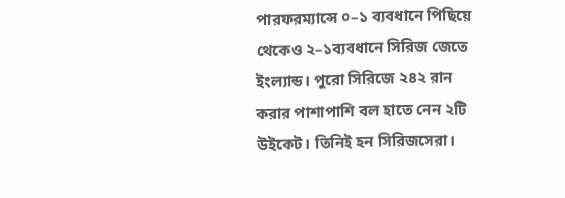পারফরম্যান্সে ০–১ ব্যবধানে পিছিয়ে থেকেও ২–১ব্যবধানে সিরিজ জেতে ইংল্যান্ড। পুরো সিরিজে ২৪২ রান করার পাশাপাশি বল হাতে নেন ২টি উইকেট। তিনিই হন সিরিজসেরা।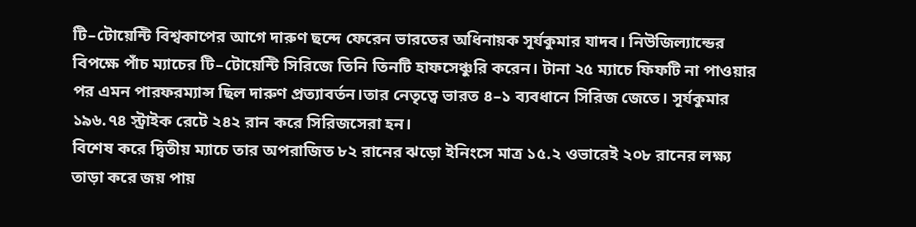টি–টোয়েন্টি বিশ্বকাপের আগে দারুণ ছন্দে ফেরেন ভারতের অধিনায়ক সূর্যকুমার যাদব। নিউজিল্যান্ডের বিপক্ষে পাঁচ ম্যাচের টি–টোয়েন্টি সিরিজে তিনি তিনটি হাফসেঞ্চুরি করেন। টানা ২৫ ম্যাচে ফিফটি না পাওয়ার পর এমন পারফরম্যান্স ছিল দারুণ প্রত্যাবর্তন।তার নেতৃত্বে ভারত ৪–১ ব্যবধানে সিরিজ জেতে। সূর্যকুমার ১৯৬.৭৪ স্ট্রাইক রেটে ২৪২ রান করে সিরিজসেরা হন।
বিশেষ করে দ্বিতীয় ম্যাচে তার অপরাজিত ৮২ রানের ঝড়ো ইনিংসে মাত্র ১৫.২ ওভারেই ২০৮ রানের লক্ষ্য তাড়া করে জয় পায়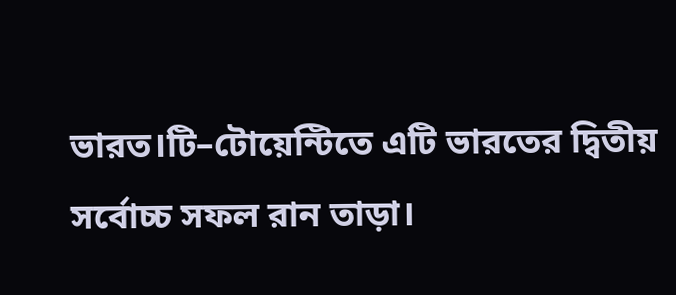ভারত।টি–টোয়েন্টিতে এটি ভারতের দ্বিতীয় সর্বোচ্চ সফল রান তাড়া।